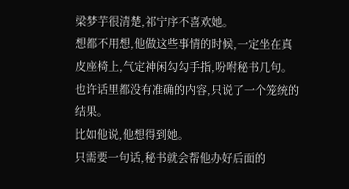梁梦芋很清楚,祁宁序不喜欢她。
想都不用想,他做这些事情的时候,一定坐在真皮座椅上,气定神闲勾勾手指,吩咐秘书几句。
也许话里都没有准确的内容,只说了一个笼统的结果。
比如他说,他想得到她。
只需要一句话,秘书就会帮他办好后面的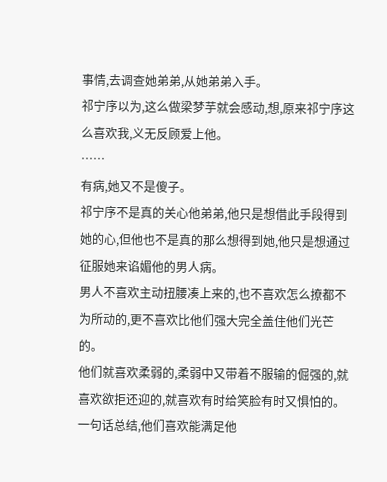事情,去调查她弟弟,从她弟弟入手。
祁宁序以为,这么做梁梦芋就会感动,想,原来祁宁序这么喜欢我,义无反顾爱上他。
……
有病,她又不是傻子。
祁宁序不是真的关心他弟弟,他只是想借此手段得到她的心,但他也不是真的那么想得到她,他只是想通过征服她来谄媚他的男人病。
男人不喜欢主动扭腰凑上来的,也不喜欢怎么撩都不为所动的,更不喜欢比他们强大完全盖住他们光芒的。
他们就喜欢柔弱的,柔弱中又带着不服输的倔强的,就喜欢欲拒还迎的,就喜欢有时给笑脸有时又惧怕的。
一句话总结,他们喜欢能满足他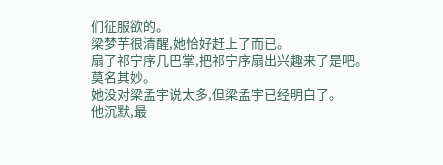们征服欲的。
梁梦芋很清醒,她恰好赶上了而已。
扇了祁宁序几巴掌,把祁宁序扇出兴趣来了是吧。
莫名其妙。
她没对梁孟宇说太多,但梁孟宇已经明白了。
他沉默,最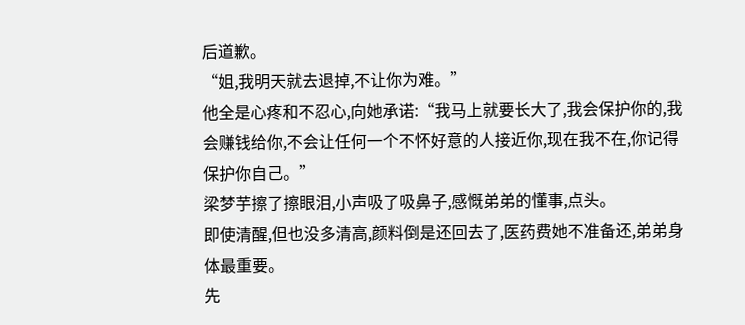后道歉。
“姐,我明天就去退掉,不让你为难。”
他全是心疼和不忍心,向她承诺:“我马上就要长大了,我会保护你的,我会赚钱给你,不会让任何一个不怀好意的人接近你,现在我不在,你记得保护你自己。”
梁梦芋擦了擦眼泪,小声吸了吸鼻子,感慨弟弟的懂事,点头。
即使清醒,但也没多清高,颜料倒是还回去了,医药费她不准备还,弟弟身体最重要。
先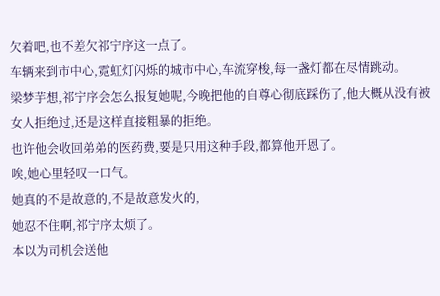欠着吧,也不差欠祁宁序这一点了。
车辆来到市中心,霓虹灯闪烁的城市中心,车流穿梭,每一盏灯都在尽情跳动。
梁梦芋想,祁宁序会怎么报复她呢,今晚把他的自尊心彻底踩伤了,他大概从没有被女人拒绝过,还是这样直接粗暴的拒绝。
也许他会收回弟弟的医药费,要是只用这种手段,都算他开恩了。
唉,她心里轻叹一口气。
她真的不是故意的,不是故意发火的,
她忍不住啊,祁宁序太烦了。
本以为司机会送他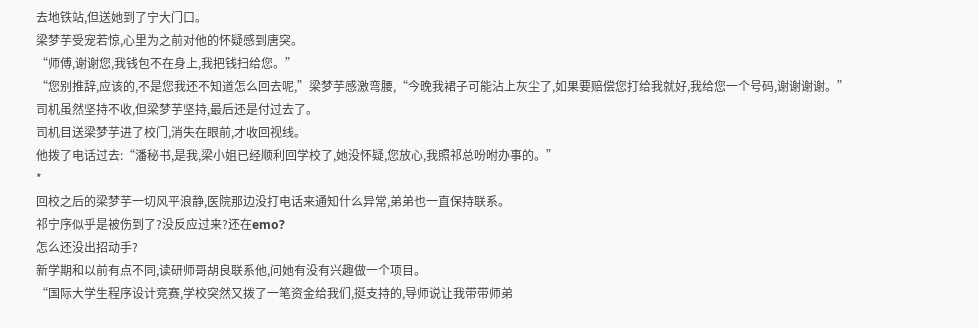去地铁站,但送她到了宁大门口。
梁梦芋受宠若惊,心里为之前对他的怀疑感到唐突。
“师傅,谢谢您,我钱包不在身上,我把钱扫给您。”
“您别推辞,应该的,不是您我还不知道怎么回去呢,”梁梦芋感激弯腰,“今晚我裙子可能沾上灰尘了,如果要赔偿您打给我就好,我给您一个号码,谢谢谢谢。”
司机虽然坚持不收,但梁梦芋坚持,最后还是付过去了。
司机目送梁梦芋进了校门,消失在眼前,才收回视线。
他拨了电话过去:“潘秘书,是我,梁小姐已经顺利回学校了,她没怀疑,您放心,我照祁总吩咐办事的。”
*
回校之后的梁梦芋一切风平浪静,医院那边没打电话来通知什么异常,弟弟也一直保持联系。
祁宁序似乎是被伤到了?没反应过来?还在emo?
怎么还没出招动手?
新学期和以前有点不同,读研师哥胡良联系他,问她有没有兴趣做一个项目。
“国际大学生程序设计竞赛,学校突然又拨了一笔资金给我们,挺支持的,导师说让我带带师弟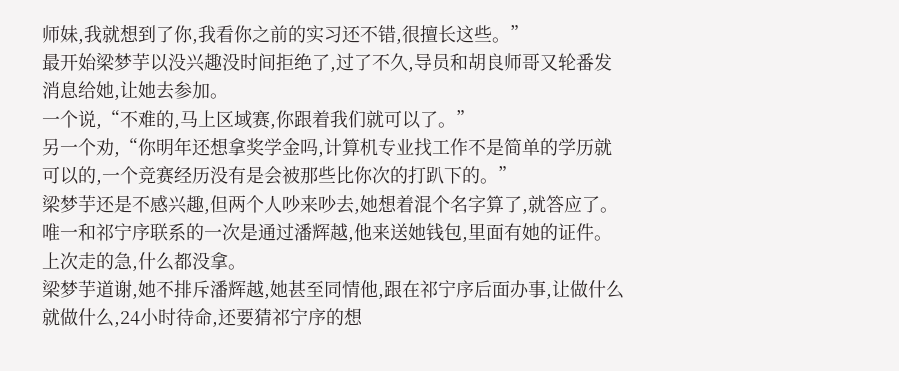师妹,我就想到了你,我看你之前的实习还不错,很擅长这些。”
最开始梁梦芋以没兴趣没时间拒绝了,过了不久,导员和胡良师哥又轮番发消息给她,让她去参加。
一个说,“不难的,马上区域赛,你跟着我们就可以了。”
另一个劝,“你明年还想拿奖学金吗,计算机专业找工作不是简单的学历就可以的,一个竞赛经历没有是会被那些比你次的打趴下的。”
梁梦芋还是不感兴趣,但两个人吵来吵去,她想着混个名字算了,就答应了。
唯一和祁宁序联系的一次是通过潘辉越,他来送她钱包,里面有她的证件。
上次走的急,什么都没拿。
梁梦芋道谢,她不排斥潘辉越,她甚至同情他,跟在祁宁序后面办事,让做什么就做什么,24小时待命,还要猜祁宁序的想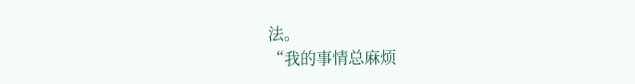法。
“我的事情总麻烦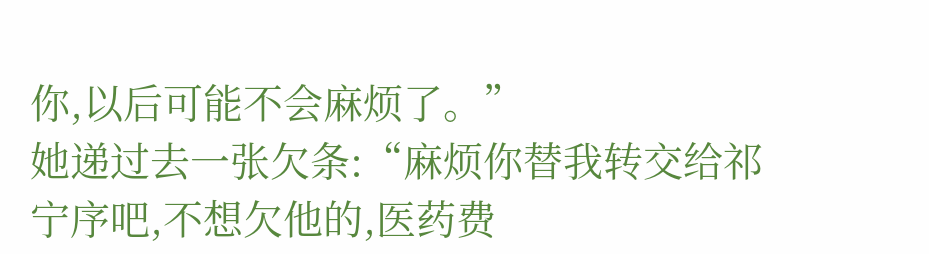你,以后可能不会麻烦了。”
她递过去一张欠条:“麻烦你替我转交给祁宁序吧,不想欠他的,医药费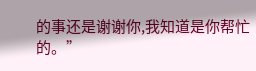的事还是谢谢你,我知道是你帮忙的。”